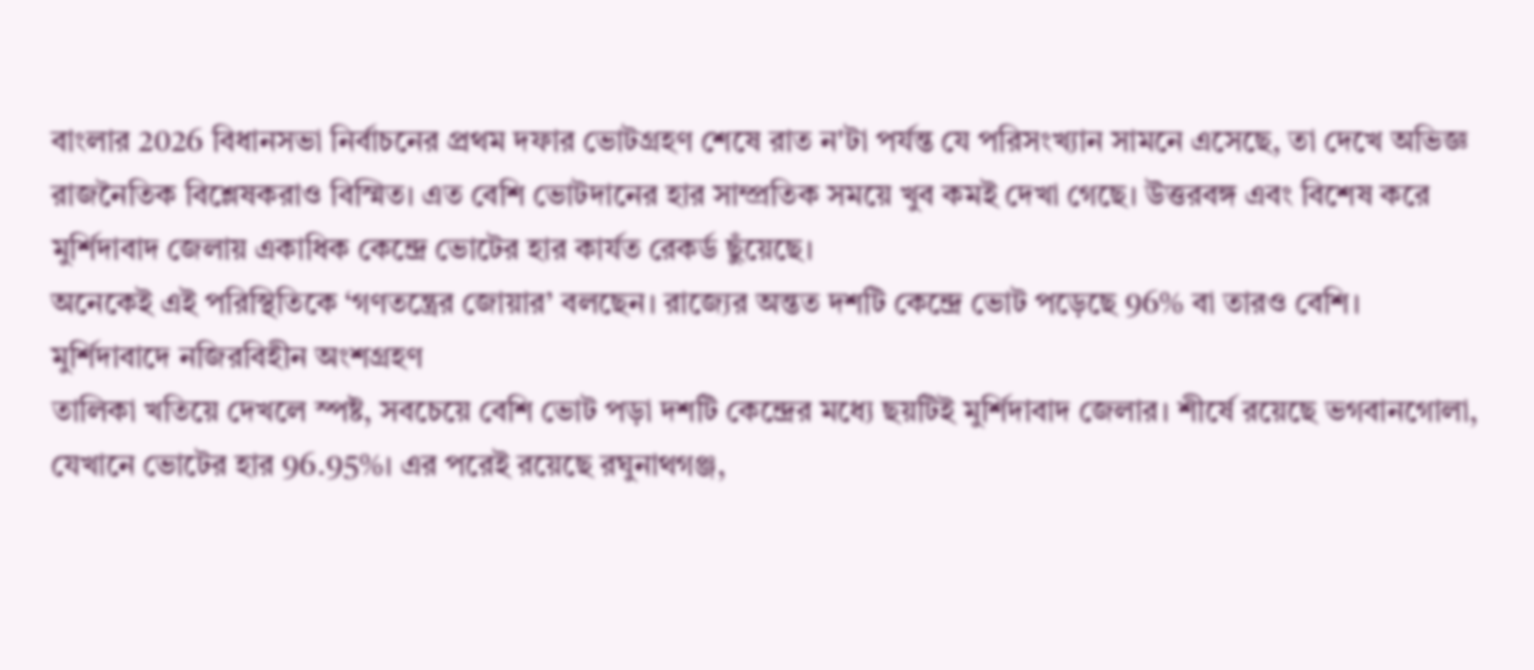বাংলার 2026 বিধানসভা নির্বাচনের প্রথম দফার ভোটগ্রহণ শেষে রাত ন'টা পর্যন্ত যে পরিসংখ্যান সামনে এসেছে, তা দেখে অভিজ্ঞ রাজনৈতিক বিশ্লেষকরাও বিস্মিত। এত বেশি ভোটদানের হার সাম্প্রতিক সময়ে খুব কমই দেখা গেছে। উত্তরবঙ্গ এবং বিশেষ করে মুর্শিদাবাদ জেলায় একাধিক কেন্দ্রে ভোটের হার কার্যত রেকর্ড ছুঁয়েছে।
অনেকেই এই পরিস্থিতিকে ‘গণতন্ত্রের জোয়ার’ বলছেন। রাজ্যের অন্তত দশটি কেন্দ্রে ভোট পড়েছে 96% বা তারও বেশি।
মুর্শিদাবাদে নজিরবিহীন অংশগ্রহণ
তালিকা খতিয়ে দেখলে স্পষ্ট, সবচেয়ে বেশি ভোট পড়া দশটি কেন্দ্রের মধ্যে ছয়টিই মুর্শিদাবাদ জেলার। শীর্ষে রয়েছে ভগবানগোলা, যেখানে ভোটের হার 96.95%। এর পরেই রয়েছে রঘুনাথগঞ্জ,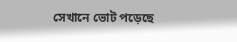সেখানে ভোট পড়েছে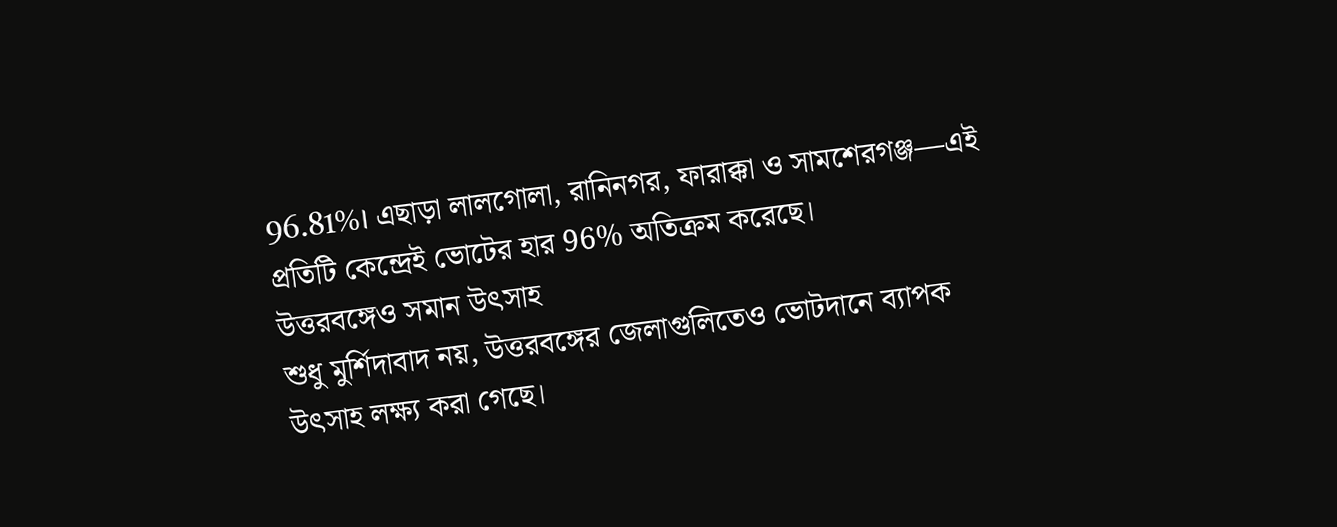96.81%। এছাড়া লালগোলা, রানিনগর, ফারাক্কা ও সামশেরগঞ্জ—এই প্রতিটি কেন্দ্রেই ভোটের হার 96% অতিক্রম করেছে।
উত্তরবঙ্গেও সমান উৎসাহ
শুধু মুর্শিদাবাদ নয়, উত্তরবঙ্গের জেলাগুলিতেও ভোটদানে ব্যাপক উৎসাহ লক্ষ্য করা গেছে।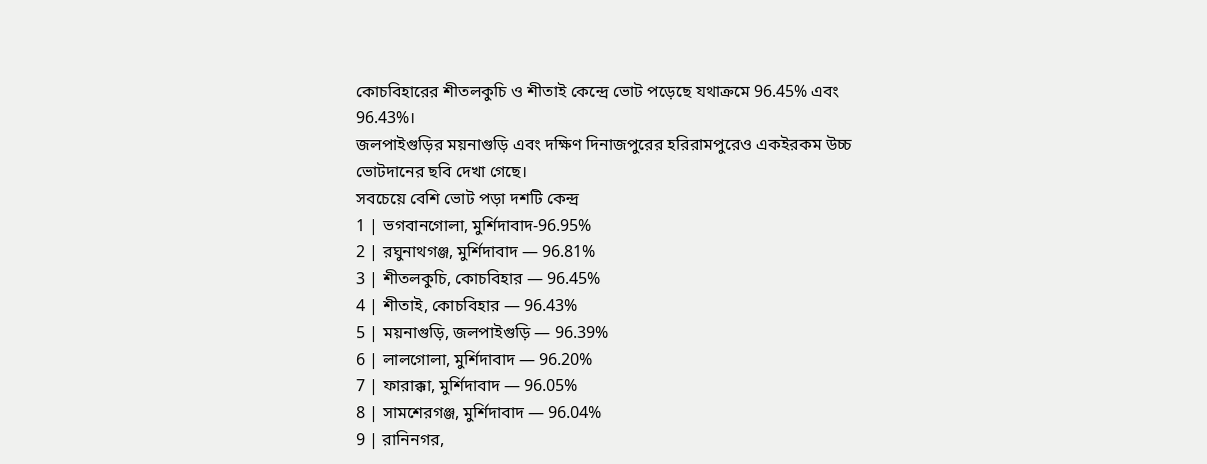কোচবিহারের শীতলকুচি ও শীতাই কেন্দ্রে ভোট পড়েছে যথাক্রমে 96.45% এবং 96.43%।
জলপাইগুড়ির ময়নাগুড়ি এবং দক্ষিণ দিনাজপুরের হরিরামপুরেও একইরকম উচ্চ ভোটদানের ছবি দেখা গেছে।
সবচেয়ে বেশি ভোট পড়া দশটি কেন্দ্র
1 | ভগবানগোলা, মুর্শিদাবাদ-96.95%
2 | রঘুনাথগঞ্জ, মুর্শিদাবাদ — 96.81%
3 | শীতলকুচি, কোচবিহার — 96.45%
4 | শীতাই, কোচবিহার — 96.43%
5 | ময়নাগুড়ি, জলপাইগুড়ি — 96.39%
6 | লালগোলা, মুর্শিদাবাদ — 96.20%
7 | ফারাক্কা, মুর্শিদাবাদ — 96.05%
8 | সামশেরগঞ্জ, মুর্শিদাবাদ — 96.04%
9 | রানিনগর,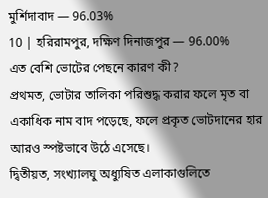মুর্শিদাবাদ — 96.03%
10 | হরিরামপুর, দক্ষিণ দিনাজপুর — 96.00%
এত বেশি ভোটের পেছনে কারণ কী?
প্রথমত, ভোটার তালিকা পরিশুদ্ধ করার ফলে মৃত বা একাধিক নাম বাদ পড়েছে, ফলে প্রকৃত ভোটদানের হার আরও স্পষ্টভাবে উঠে এসেছে।
দ্বিতীয়ত, সংখ্যালঘু অধ্যুষিত এলাকাগুলিতে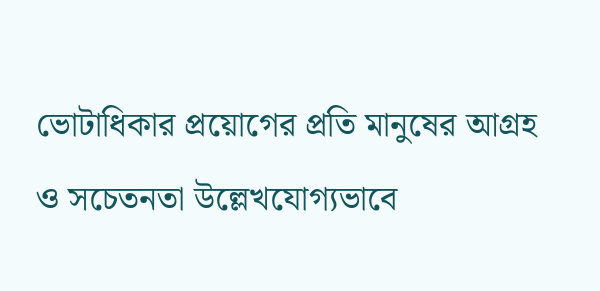ভোটাধিকার প্রয়োগের প্রতি মানুষের আগ্রহ ও সচেতনতা উল্লেখযোগ্যভাবে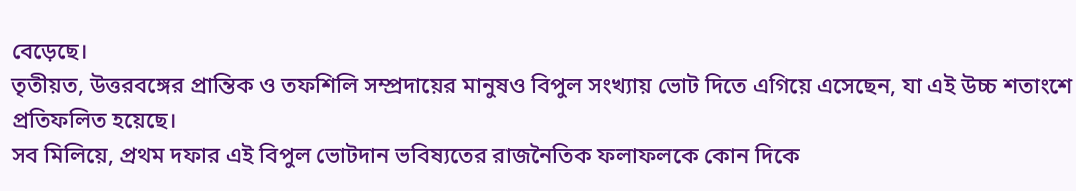বেড়েছে।
তৃতীয়ত, উত্তরবঙ্গের প্রান্তিক ও তফশিলি সম্প্রদায়ের মানুষও বিপুল সংখ্যায় ভোট দিতে এগিয়ে এসেছেন, যা এই উচ্চ শতাংশে প্রতিফলিত হয়েছে।
সব মিলিয়ে, প্রথম দফার এই বিপুল ভোটদান ভবিষ্যতের রাজনৈতিক ফলাফলকে কোন দিকে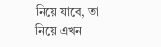নিয়ে যাবে, তা নিয়ে এখন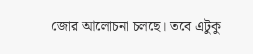জোর আলোচনা চলছে। তবে এটুকু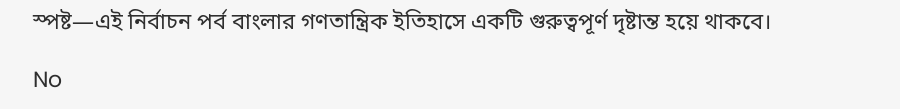স্পষ্ট—এই নির্বাচন পর্ব বাংলার গণতান্ত্রিক ইতিহাসে একটি গুরুত্বপূর্ণ দৃষ্টান্ত হয়ে থাকবে।

No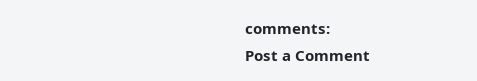comments:
Post a Comment